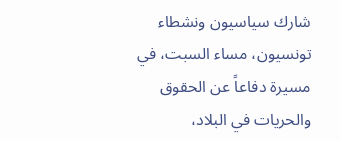شارك سياسيون ونشطاء تونسيون، مساء السبت، في مسيرة دفاعاً عن الحقوق والحريات في البلاد،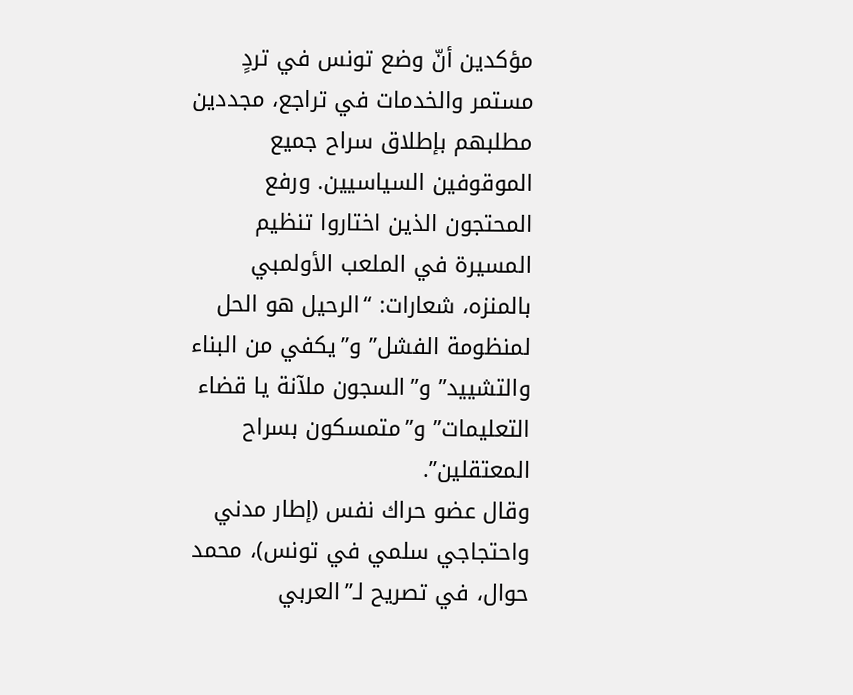مؤكدين أنّ وضع تونس في تردٍ مستمر والخدمات في تراجع، مجددين مطلبهم بإطلاق سراح جميع الموقوفين السياسيين. ورفع المحتجون الذين اختاروا تنظيم المسيرة في الملعب الأولمبي بالمنزه، شعارات: “الرحيل هو الحل لمنظومة الفشل” و”يكفي من البناء والتشييد” و”السجون ملآنة يا قضاء التعليمات” و”متمسكون بسراح المعتقلين”.
وقال عضو حراك نفس (إطار مدني واحتجاجي سلمي في تونس)، محمد حوال، في تصريح لـ”العربي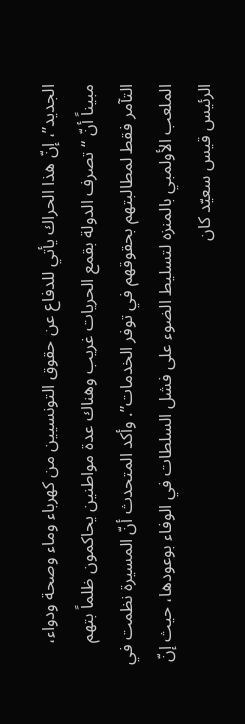الجديد”، إنّ هذا الحراك يأتي للدفاع عن حقوق التونسيين من كهرباء وماء وصحة ودواء، مبيناً أنّ “تصرف الدولة بقمع الحريات غريب وهناك عدة مواطنين يحاكمون ظلماً بتهم التآمر فقط لمطالبتهم بحقوقهم في توفر الخدمات”. وأكد المتحدث أنّ المسيرة نظمت في الملعب الأولمبي بالمنزه لتسليط الضوء على فشل السلطات في الوفاء بوعودها، حيث إنّ الرئيس قيس سعيّد كان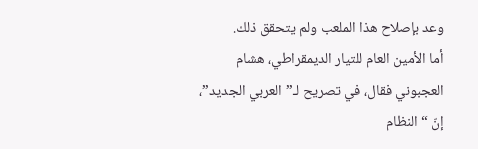وعد بإصلاح هذا الملعب ولم يتحقق ذلك.
أما الأمين العام للتيار الديمقراطي، هشام العجبوني فقال، في تصريح لـ”العربي الجديد”، إنّ “النظام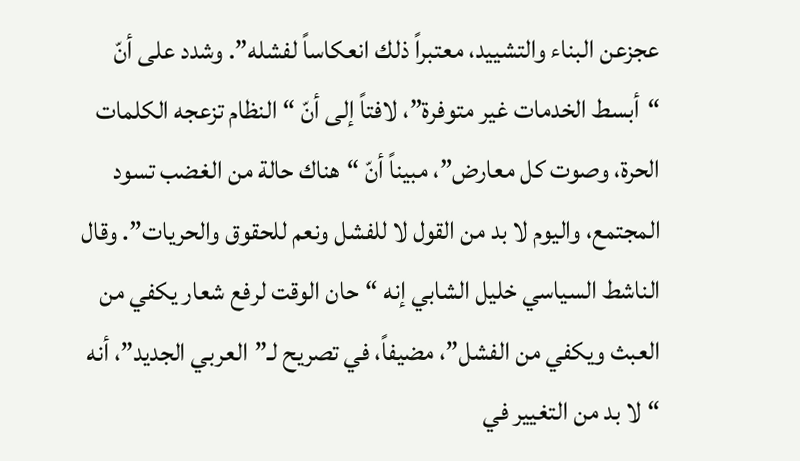عجزعن البناء والتشييد، معتبراً ذلك انعكاساً لفشله”. وشدد على أنّ “أبسط الخدمات غير متوفرة”، لافتاً إلى أنّ “النظام تزعجه الكلمات الحرة، وصوت كل معارض”، مبيناً أنّ “هناك حالة من الغضب تسود المجتمع، واليوم لا بد من القول لا للفشل ونعم للحقوق والحريات”. وقال الناشط السياسي خليل الشابي إنه “حان الوقت لرفع شعار يكفي من العبث ويكفي من الفشل”، مضيفاً، في تصريح لـ”العربي الجديد”، أنه “لا بد من التغيير في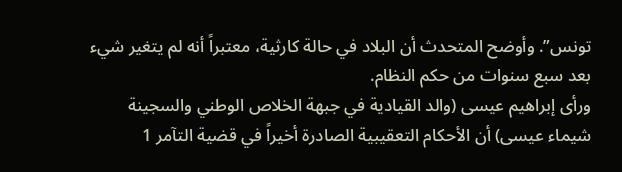تونس”. وأوضح المتحدث أن البلاد في حالة كارثية، معتبراً أنه لم يتغير شيء بعد سبع سنوات من حكم النظام.
ورأى إبراهيم عيسى (والد القيادية في جبهة الخلاص الوطني والسجينة شيماء عيسى) أن الأحكام التعقيبية الصادرة أخيراً في قضية التآمر 1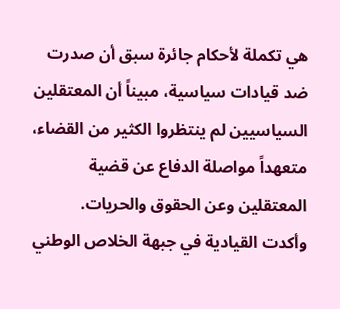هي تكملة لأحكام جائرة سبق أن صدرت ضد قيادات سياسية، مبيناً أن المعتقلين السياسيين لم ينتظروا الكثير من القضاء، متعهداً مواصلة الدفاع عن قضية المعتقلين وعن الحقوق والحريات.
وأكدت القيادية في جبهة الخلاص الوطني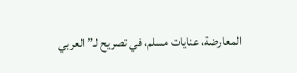المعارضة، عنايات مسلم، في تصريح لـ”العربي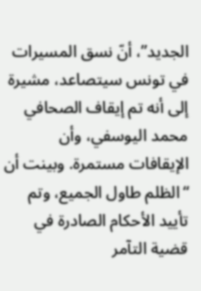الجديد”، أنّ نسق المسيرات في تونس سيتصاعد، مشيرة إلى أنه تم إيقاف الصحافي محمد اليوسفي، وأن الإيقافات مستمرة. وبينت أن “الظلم طاول الجميع، وتم تأييد الأحكام الصادرة في قضية التآمر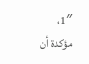1″، مؤكدة أن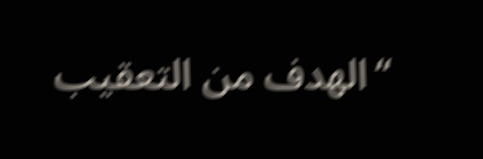“الهدف من التعقيب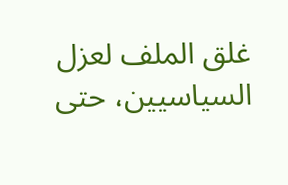غلق الملف لعزل السياسيين، حتى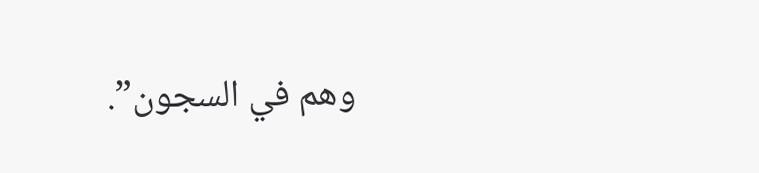وهم في السجون”.